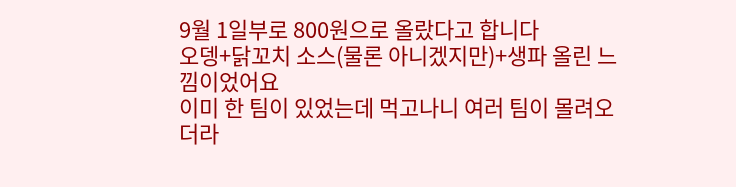9월 1일부로 800원으로 올랐다고 합니다
오뎅+닭꼬치 소스(물론 아니겠지만)+생파 올린 느낌이었어요
이미 한 팀이 있었는데 먹고나니 여러 팀이 몰려오더라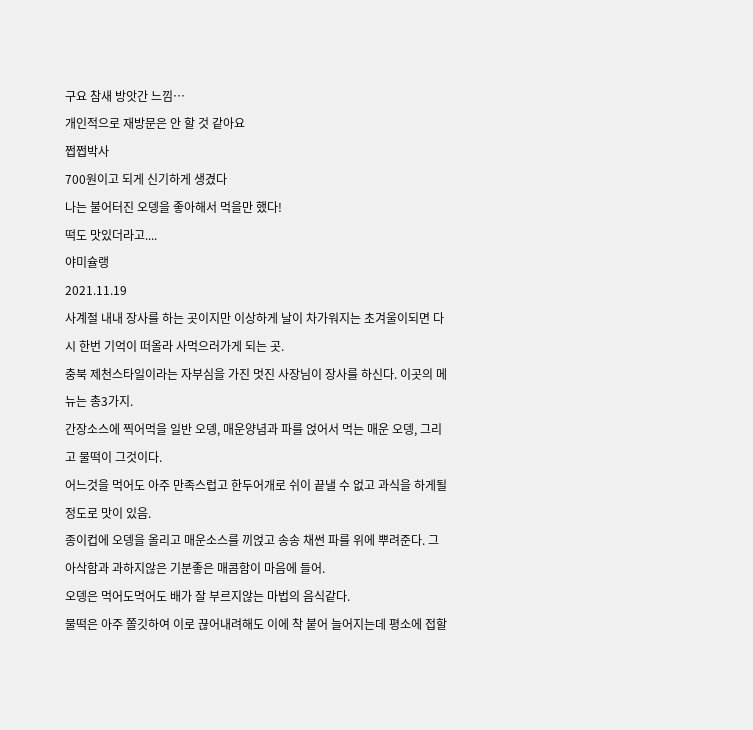구요 참새 방앗간 느낌…
개인적으로 재방문은 안 할 것 같아요
쩝쩝박사
700원이고 되게 신기하게 생겼다
나는 불어터진 오뎅을 좋아해서 먹을만 했다!
떡도 맛있더라고....
야미슐랭
2021.11.19
사계절 내내 장사를 하는 곳이지만 이상하게 날이 차가워지는 초겨울이되면 다시 한번 기억이 떠올라 사먹으러가게 되는 곳.
충북 제천스타일이라는 자부심을 가진 멋진 사장님이 장사를 하신다. 이곳의 메뉴는 총3가지.
간장소스에 찍어먹을 일반 오뎅, 매운양념과 파를 얹어서 먹는 매운 오뎅, 그리고 물떡이 그것이다.
어느것을 먹어도 아주 만족스럽고 한두어개로 쉬이 끝낼 수 없고 과식을 하게될정도로 맛이 있음.
종이컵에 오뎅을 올리고 매운소스를 끼얹고 송송 채썬 파를 위에 뿌려준다. 그 아삭함과 과하지않은 기분좋은 매콤함이 마음에 들어.
오뎅은 먹어도먹어도 배가 잘 부르지않는 마법의 음식같다.
물떡은 아주 쫄깃하여 이로 끊어내려해도 이에 착 붙어 늘어지는데 평소에 접할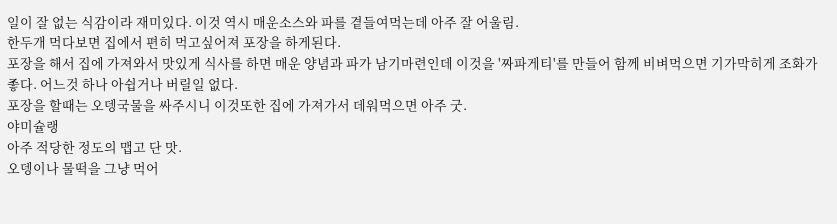일이 잘 없는 식감이라 재미있다. 이것 역시 매운소스와 파를 곁들여먹는데 아주 잘 어울림.
한두개 먹다보면 집에서 편히 먹고싶어져 포장을 하게된다.
포장을 해서 집에 가져와서 맛있게 식사를 하면 매운 양념과 파가 남기마련인데 이것을 '짜파게티'를 만들어 함께 비벼먹으면 기가막히게 조화가 좋다. 어느것 하나 아쉽거나 버릴일 없다.
포장을 할때는 오뎅국물을 싸주시니 이것또한 집에 가져가서 데워먹으면 아주 굿.
야미슐랭
아주 적당한 정도의 맵고 단 맛.
오뎅이나 물떡을 그냥 먹어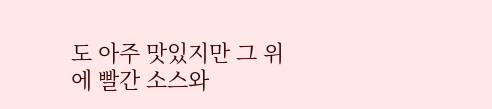도 아주 맛있지만 그 위에 빨간 소스와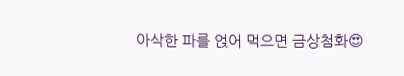아삭한 파를 얹어 먹으면 금상첨화😍